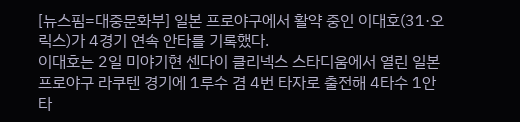[뉴스핌=대중문화부] 일본 프로야구에서 활약 중인 이대호(31·오릭스)가 4경기 연속 안타를 기록했다.
이대호는 2일 미야기현 센다이 클리넥스 스타디움에서 열린 일본프로야구 라쿠텐 경기에 1루수 겸 4번 타자로 출전해 4타수 1안타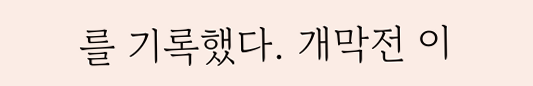를 기록했다. 개막전 이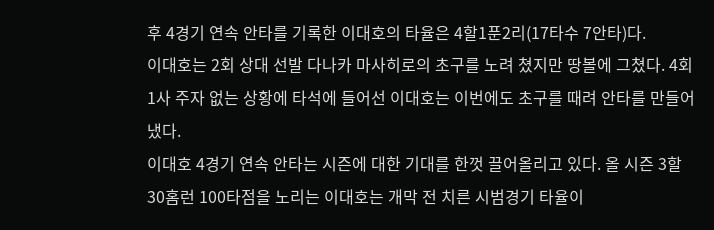후 4경기 연속 안타를 기록한 이대호의 타율은 4할1푼2리(17타수 7안타)다.
이대호는 2회 상대 선발 다나카 마사히로의 초구를 노려 쳤지만 땅볼에 그쳤다. 4회 1사 주자 없는 상황에 타석에 들어선 이대호는 이번에도 초구를 때려 안타를 만들어냈다.
이대호 4경기 연속 안타는 시즌에 대한 기대를 한껏 끌어올리고 있다. 올 시즌 3할 30홈런 100타점을 노리는 이대호는 개막 전 치른 시범경기 타율이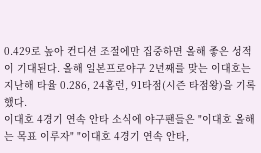0.429로 높아 컨디션 조절에만 집중하면 올해 좋은 성적이 기대된다. 올해 일본프로야구 2년째를 맞는 이대호는 지난해 타율 0.286, 24홈런, 91타점(시즌 타점왕)을 기록했다.
이대호 4경기 연속 안타 소식에 야구팬들은 "이대호 올해는 목표 이루자" "이대호 4경기 연속 안타,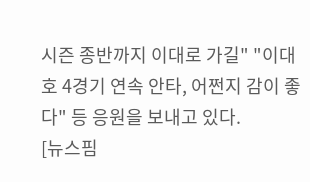시즌 종반까지 이대로 가길" "이대호 4경기 연속 안타, 어쩐지 감이 좋다" 등 응원을 보내고 있다.
[뉴스핌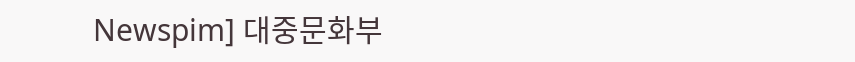Newspim] 대중문화부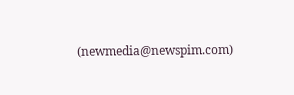(newmedia@newspim.com)